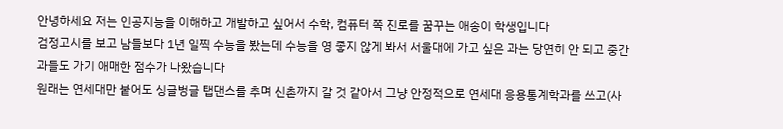안녕하세요 저는 인공지능을 이해하고 개발하고 싶어서 수학, 컴퓨터 쪽 진로를 꿈꾸는 애송이 학생입니다
검정고시를 보고 남들보다 1년 일찍 수능을 봤는데 수능을 영 좋지 않게 봐서 서울대에 가고 싶은 과는 당연히 안 되고 중간 과들도 가기 애매한 점수가 나왔습니다
원래는 연세대만 붙어도 싱글벙글 탭댄스를 추며 신촌까지 갈 것 같아서 그냥 안정적으로 연세대 응용통계학과를 쓰고(사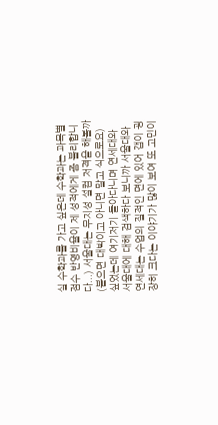실 수학과를 가고 싶은데 수학과는 과목별 점수 반영비율이 제 성적에게 좀 불리합니다...) 서울대는 무지성 설컴 저격을 해볼까(붙으면 대박이고 아니면 말고 식으로요) 싶었는데 여기저기 돌아다니며 연세대와 서울대에 대해 검색하다 보니까 서울대와 연세대는 수업의 질적인 면에 있어 갭이 굉장히 크다는 이야기가 많이 보여 또 고민이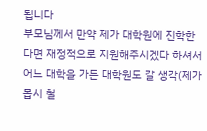됩니다
부모님께서 만약 제가 대학원에 진학한다면 재정적으로 지원해주시겠다 하셔서 어느 대학을 가든 대학원도 갈 생각(제가 몹시 철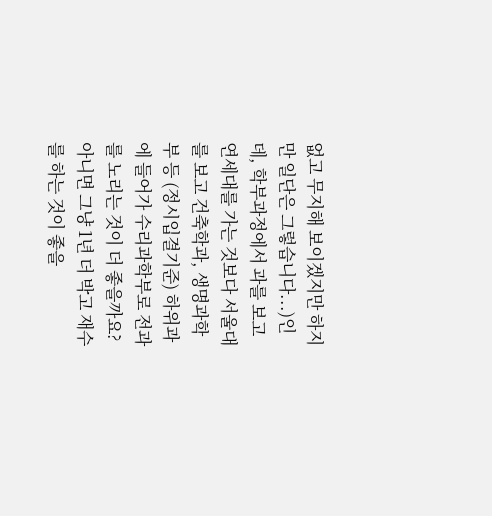없고 무지해 보이겠지만 하지만 일단은 그렇습니다...)인데, 학부과정에서 과를 보고 연세대를 가는 것보다 서울대를 보고 건축학과, 생명과학부 등 (정시입결기준) 하위과에 들어가 수리과학부로 전과를 노리는 것이 더 좋을까요?
아니면 그냥 1년 더 박고 재수를 하는 것이 좋을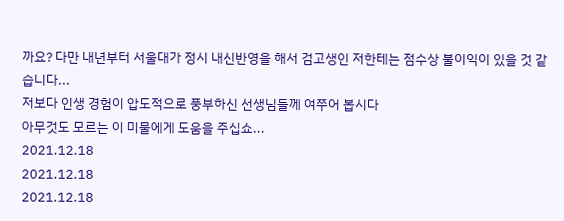까요? 다만 내년부터 서울대가 정시 내신반영을 해서 검고생인 저한테는 점수상 불이익이 있을 것 같습니다...
저보다 인생 경험이 압도적으로 풍부하신 선생님들께 여쭈어 봅시다
아무것도 모르는 이 미물에게 도움을 주십쇼...
2021.12.18
2021.12.18
2021.12.18